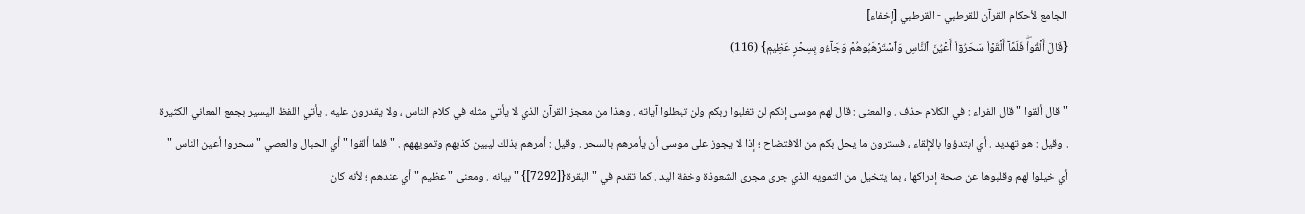الجامع لأحكام القرآن للقرطبي - القرطبي [إخفاء]
{قَالَ أَلۡقُواْۖ فَلَمَّآ أَلۡقَوۡاْ سَحَرُوٓاْ أَعۡيُنَ ٱلنَّاسِ وَٱسۡتَرۡهَبُوهُمۡ وَجَآءُو بِسِحۡرٍ عَظِيمٖ} (116)

" قال ألقوا " قال الفراء : في الكلام حذف . والمعنى : قال لهم موسى إنكم لن تغلبوا ربكم ولن تبطلوا آياته . وهذا من معجز القرآن الذي لا يأتي مثله في كلام الناس ، ولا يقدرون عليه . يأتي اللفظ اليسير بجمع المعاني الكثيرة . وقيل : هو تهديد . أي ابتدؤوا بالإلقاء ، فسترون ما يحل بكم من الافتضاح ؛ إذا لا يجوز على موسى أن يأمرهم بالسحر . وقيل : أمرهم بذلك ليبين كذبهم وتمويههم . " فلما ألقوا " أي الحبال والعصي " سحروا أعين الناس " أي خيلوا لهم وقلبوها عن صحة إدراكها ، بما يتخيل من التمويه الذي جرى مجرى الشعوذة وخفة اليد . كما تقدم في " البقرة{[7292]} " بيانه . ومعنى " عظيم " أي عندهم ؛ لأنه كان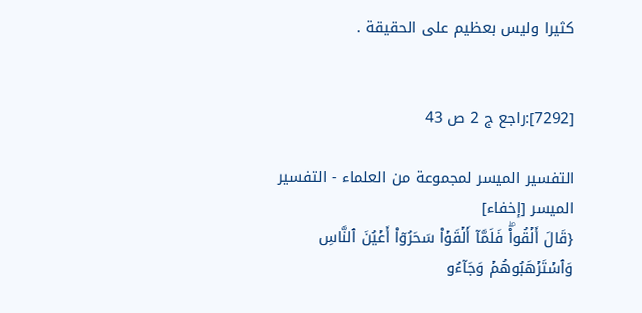كثيرا وليس بعظيم على الحقيقة .


[7292]:راجع ج 2 ص 43

التفسير الميسر لمجموعة من العلماء - التفسير الميسر [إخفاء]
{قَالَ أَلۡقُواْۖ فَلَمَّآ أَلۡقَوۡاْ سَحَرُوٓاْ أَعۡيُنَ ٱلنَّاسِ وَٱسۡتَرۡهَبُوهُمۡ وَجَآءُو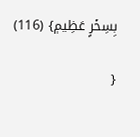بِسِحۡرٍ عَظِيمٖ} (116)

{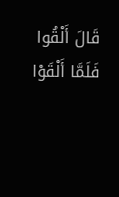قَالَ أَلْقُوا فَلَمَّا أَلْقَوْا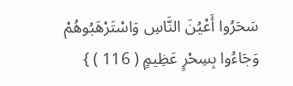سَحَرُوا أَعْيُنَ النَّاسِ وَاسْتَرْهَبُوهُمْ وَجَاءُوا بِسِحْرٍ عَظِيمٍ ( 116 ) }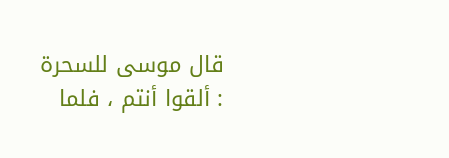قال موسى للسحرة : ألقوا أنتم ، فلما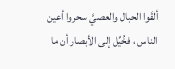ألقَوا الحبال والعصيَّ سحروا أعين الناس ، فخُيِّل إلى الأبصار أن ما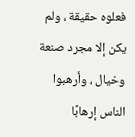فعلوه حقيقة ، ولم يكن إلا مجرد صنعة وخيال ، وأرهبوا الناس إرهابًا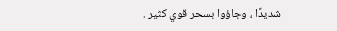شديدًا ، وجاؤوا بسحر قوي كثير .